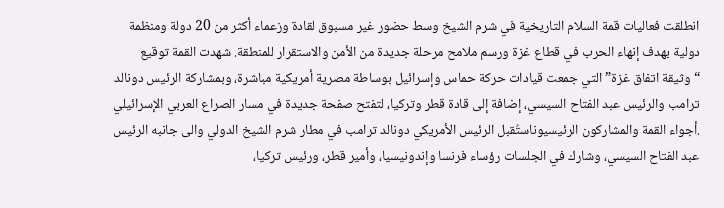انطلقت فعاليات قمة السلام التاريخية في شرم الشيخ وسط حضور غير مسبوق لقادة وزعماء أكثر من 20 دولة ومنظمة دولية بهدف إنهاء الحرب في قطاع غزة ورسم ملامح مرحلة جديدة من الأمن والاستقرار للمنطقة. شهدت القمة توقيع “وثيقة اتفاق غزة” التي جمعت قيادات حركة حماس وإسرائيل بوساطة مصرية أمريكية مباشرة، وبمشاركة الرئيس دونالد ترامب والرئيس عبد الفتاح السيسي، إضافة إلى قادة قطر وتركيا، لتفتح صفحة جديدة في مسار الصراع العربي الإسرائيلي
.أجواء القمة والمشاركون الرئيسيوناستُقبل الرئيس الأمريكي دونالد ترامب في مطار شرم الشيخ الدولي والى جانبه الرئيس عبد الفتاح السيسي، وشارك في الجلسات رؤساء فرنسا وإندونيسيا، وأمير قطر، ورئيس تركيا،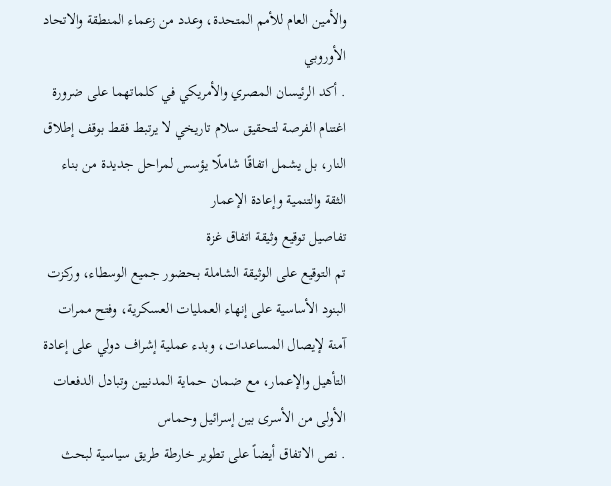والأمين العام للأمم المتحدة، وعدد من زعماء المنطقة والاتحاد الأوروبي
. أكد الرئيسان المصري والأمريكي في كلماتهما على ضرورة اغتنام الفرصة لتحقيق سلام تاريخي لا يرتبط فقط بوقف إطلاق النار، بل يشمل اتفاقًا شاملًا يؤسس لمراحل جديدة من بناء الثقة والتنمية وإعادة الإعمار
تفاصيل توقيع وثيقة اتفاق غزة
تم التوقيع على الوثيقة الشاملة بحضور جميع الوسطاء، وركزت البنود الأساسية على إنهاء العمليات العسكرية، وفتح ممرات آمنة لإيصال المساعدات، وبدء عملية إشراف دولي على إعادة التأهيل والإعمار، مع ضمان حماية المدنيين وتبادل الدفعات الأولى من الأسرى بين إسرائيل وحماس
. نص الاتفاق أيضاً على تطوير خارطة طريق سياسية لبحث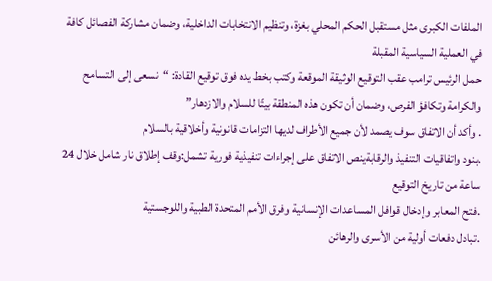الملفات الكبرى مثل مستقبل الحكم المحلي بغزة، وتنظيم الانتخابات الداخلية، وضمان مشاركة الفصائل كافة في العملية السياسية المقبلة
حمل الرئيس ترامب عقب التوقيع الوثيقة الموقعة وكتب بخط يده فوق توقيع القادة: “نسعى إلى التسامح والكرامة وتكافؤ الفرص، وضمان أن تكون هذه المنطقة بيتًا للسلام والازدهار”
. وأكد أن الاتفاق سوف يصمد لأن جميع الأطراف لديها التزامات قانونية وأخلاقية بالسلام
.بنود واتفاقيات التنفيذ والرقابةينص الاتفاق على إجراءات تنفيذية فورية تشمل:وقف إطلاق نار شامل خلال 24 ساعة من تاريخ التوقيع
.فتح المعابر وإدخال قوافل المساعدات الإنسانية وفرق الأمم المتحدة الطبية واللوجستية
.تبادل دفعات أولية من الأسرى والرهائن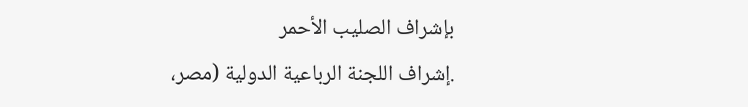بإشراف الصليب الأحمر
.إشراف اللجنة الرباعية الدولية (مصر،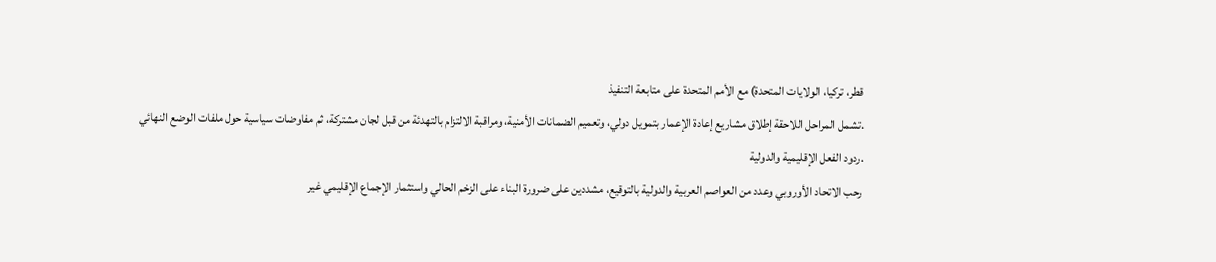قطر، تركيا، الولايات المتحدة) مع الأمم المتحدة على متابعة التنفيذ
.تشمل المراحل اللاحقة إطلاق مشاريع إعادة الإعمار بتمويل دولي، وتعميم الضمانات الأمنية، ومراقبة الالتزام بالتهدئة من قبل لجان مشتركة، ثم مفاوضات سياسية حول ملفات الوضع النهائي
.ردود الفعل الإقليمية والدولية
رحب الاتحاد الأوروبي وعدد من العواصم العربية والدولية بالتوقيع، مشددين على ضرورة البناء على الزخم الحالي واستثمار الإجماع الإقليمي غير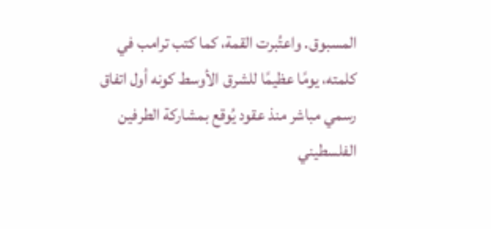المسبوق. واعتُبرت القمة، كما كتب ترامب في كلمته، يومًا عظيمًا للشرق الأوسط كونه أول اتفاق رسمي مباشر منذ عقود يُوقع بمشاركة الطرفين الفلسطيني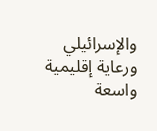والإسرائيلي ورعاية إقليمية واسعة